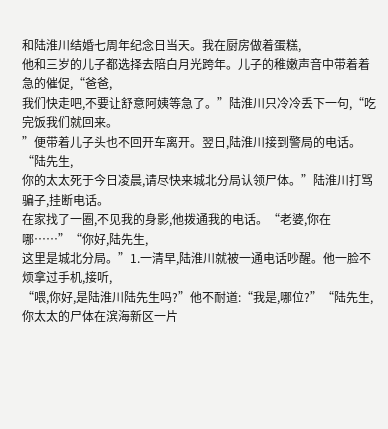和陆淮川结婚七周年纪念日当天。我在厨房做着蛋糕,
他和三岁的儿子都选择去陪白月光跨年。儿子的稚嫩声音中带着着急的催促,“爸爸,
我们快走吧,不要让舒意阿姨等急了。”陆淮川只冷冷丢下一句,“吃完饭我们就回来。
”便带着儿子头也不回开车离开。翌日,陆淮川接到警局的电话。“陆先生,
你的太太死于今日凌晨,请尽快来城北分局认领尸体。”陆淮川打骂骗子,挂断电话。
在家找了一圈,不见我的身影,他拨通我的电话。“老婆,你在哪……”“你好,陆先生,
这里是城北分局。”1.一清早,陆淮川就被一通电话吵醒。他一脸不烦拿过手机,接听,
“喂,你好,是陆淮川陆先生吗?”他不耐道:“我是,哪位?”“陆先生,
你太太的尸体在滨海新区一片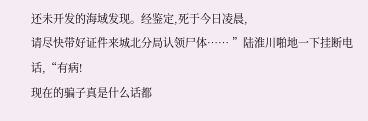还未开发的海域发现。经鉴定,死于今日凌晨,
请尽快带好证件来城北分局认领尸体…… ”陆淮川啪地一下挂断电话,“有病!
现在的骗子真是什么话都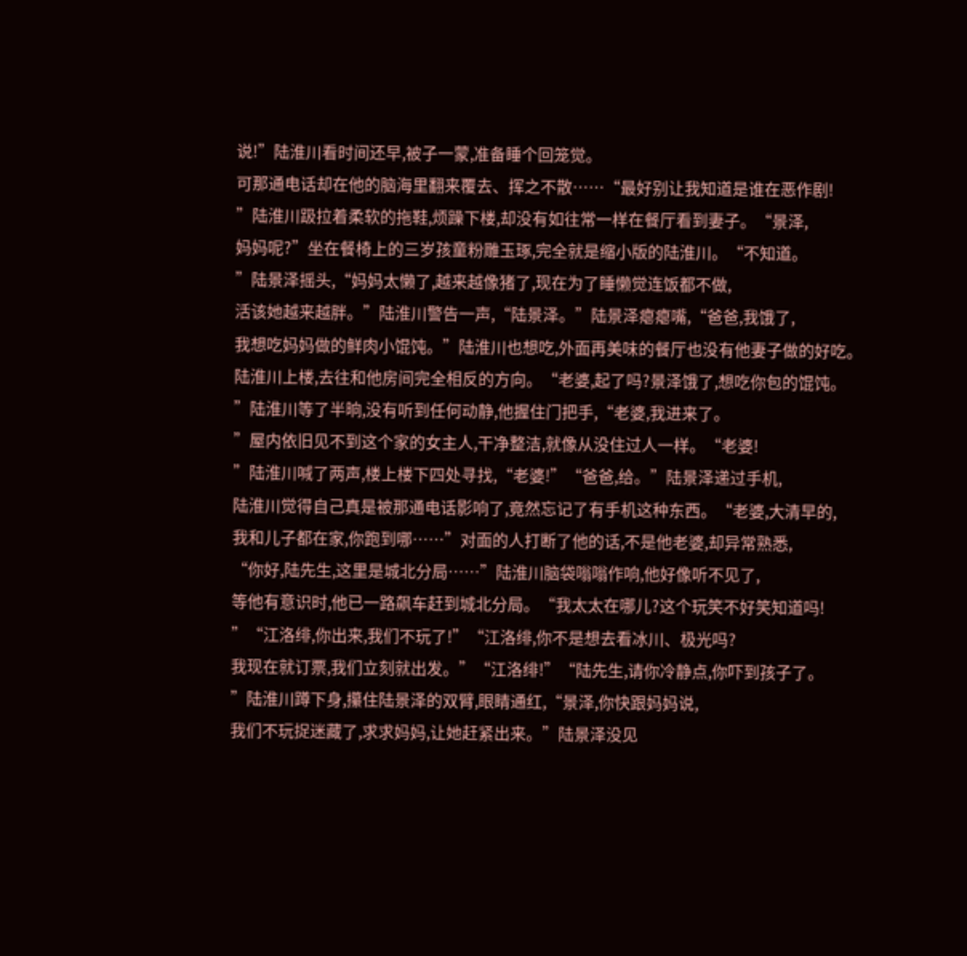说!”陆淮川看时间还早,被子一蒙,准备睡个回笼觉。
可那通电话却在他的脑海里翻来覆去、挥之不散……“最好别让我知道是谁在恶作剧!
”陆淮川趿拉着柔软的拖鞋,烦躁下楼,却没有如往常一样在餐厅看到妻子。“景泽,
妈妈呢?”坐在餐椅上的三岁孩童粉雕玉琢,完全就是缩小版的陆淮川。“不知道。
”陆景泽摇头,“妈妈太懒了,越来越像猪了,现在为了睡懒觉连饭都不做,
活该她越来越胖。”陆淮川警告一声,“陆景泽。”陆景泽瘪瘪嘴,“爸爸,我饿了,
我想吃妈妈做的鲜肉小馄饨。”陆淮川也想吃,外面再美味的餐厅也没有他妻子做的好吃。
陆淮川上楼,去往和他房间完全相反的方向。“老婆,起了吗?景泽饿了,想吃你包的馄饨。
”陆淮川等了半晌,没有听到任何动静,他握住门把手,“老婆,我进来了。
”屋内依旧见不到这个家的女主人,干净整洁,就像从没住过人一样。“老婆!
”陆淮川喊了两声,楼上楼下四处寻找,“老婆!”“爸爸,给。”陆景泽递过手机,
陆淮川觉得自己真是被那通电话影响了,竟然忘记了有手机这种东西。“老婆,大清早的,
我和儿子都在家,你跑到哪……”对面的人打断了他的话,不是他老婆,却异常熟悉,
“你好,陆先生,这里是城北分局……”陆淮川脑袋嗡嗡作响,他好像听不见了,
等他有意识时,他已一路飙车赶到城北分局。“我太太在哪儿?这个玩笑不好笑知道吗!
”“江洛绯,你出来,我们不玩了!”“江洛绯,你不是想去看冰川、极光吗?
我现在就订票,我们立刻就出发。”“江洛绯!”“陆先生,请你冷静点,你吓到孩子了。
”陆淮川蹲下身,攥住陆景泽的双臂,眼睛通红,“景泽,你快跟妈妈说,
我们不玩捉迷藏了,求求妈妈,让她赶紧出来。”陆景泽没见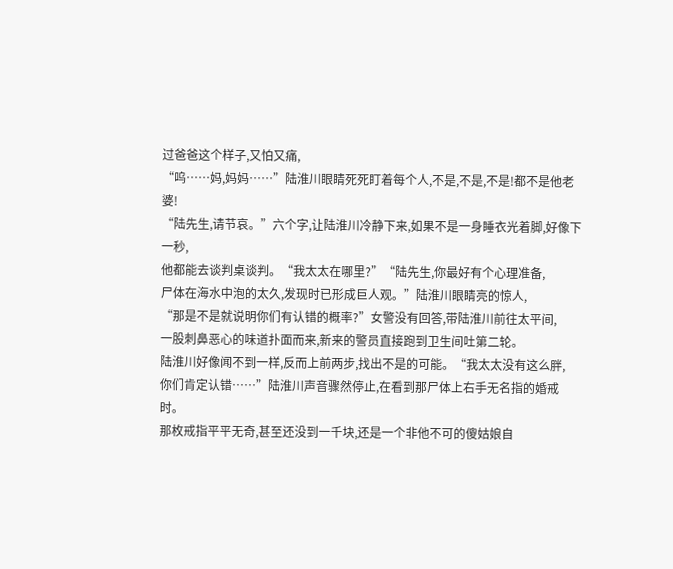过爸爸这个样子,又怕又痛,
“呜……妈,妈妈……”陆淮川眼睛死死盯着每个人,不是,不是,不是!都不是他老婆!
“陆先生,请节哀。”六个字,让陆淮川冷静下来,如果不是一身睡衣光着脚,好像下一秒,
他都能去谈判桌谈判。“我太太在哪里?”“陆先生,你最好有个心理准备,
尸体在海水中泡的太久,发现时已形成巨人观。”陆淮川眼睛亮的惊人,
“那是不是就说明你们有认错的概率?”女警没有回答,带陆淮川前往太平间,
一股刺鼻恶心的味道扑面而来,新来的警员直接跑到卫生间吐第二轮。
陆淮川好像闻不到一样,反而上前两步,找出不是的可能。“我太太没有这么胖,
你们肯定认错……”陆淮川声音骤然停止,在看到那尸体上右手无名指的婚戒时。
那枚戒指平平无奇,甚至还没到一千块,还是一个非他不可的傻姑娘自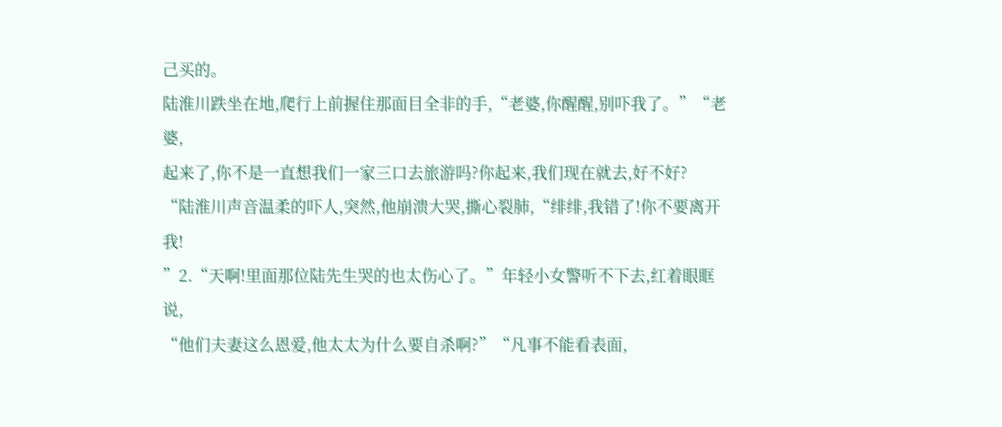己买的。
陆淮川跌坐在地,爬行上前握住那面目全非的手,“老婆,你醒醒,别吓我了。”“老婆,
起来了,你不是一直想我们一家三口去旅游吗?你起来,我们现在就去,好不好?
“陆淮川声音温柔的吓人,突然,他崩溃大哭,撕心裂肺,“绯绯,我错了!你不要离开我!
”2.“天啊!里面那位陆先生哭的也太伤心了。”年轻小女警听不下去,红着眼眶说,
“他们夫妻这么恩爱,他太太为什么要自杀啊?”“凡事不能看表面,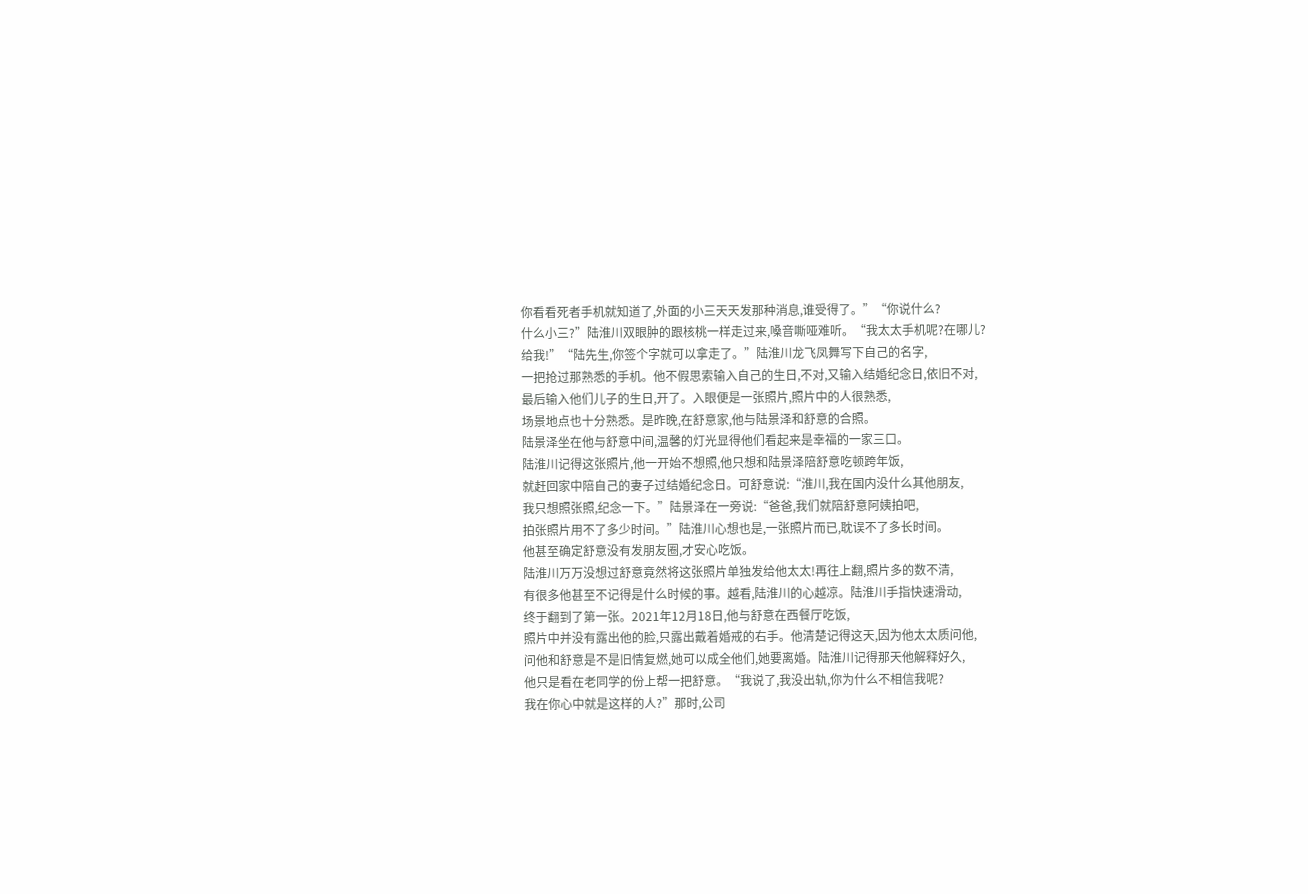你看看死者手机就知道了,外面的小三天天发那种消息,谁受得了。”“你说什么?
什么小三?”陆淮川双眼肿的跟核桃一样走过来,嗓音嘶哑难听。“我太太手机呢?在哪儿?
给我!”“陆先生,你签个字就可以拿走了。”陆淮川龙飞凤舞写下自己的名字,
一把抢过那熟悉的手机。他不假思索输入自己的生日,不对,又输入结婚纪念日,依旧不对,
最后输入他们儿子的生日,开了。入眼便是一张照片,照片中的人很熟悉,
场景地点也十分熟悉。是昨晚,在舒意家,他与陆景泽和舒意的合照。
陆景泽坐在他与舒意中间,温馨的灯光显得他们看起来是幸福的一家三口。
陆淮川记得这张照片,他一开始不想照,他只想和陆景泽陪舒意吃顿跨年饭,
就赶回家中陪自己的妻子过结婚纪念日。可舒意说:“淮川,我在国内没什么其他朋友,
我只想照张照,纪念一下。”陆景泽在一旁说:“爸爸,我们就陪舒意阿姨拍吧,
拍张照片用不了多少时间。”陆淮川心想也是,一张照片而已,耽误不了多长时间。
他甚至确定舒意没有发朋友圈,才安心吃饭。
陆淮川万万没想过舒意竟然将这张照片单独发给他太太!再往上翻,照片多的数不清,
有很多他甚至不记得是什么时候的事。越看,陆淮川的心越凉。陆淮川手指快速滑动,
终于翻到了第一张。2021年12月18日,他与舒意在西餐厅吃饭,
照片中并没有露出他的脸,只露出戴着婚戒的右手。他清楚记得这天,因为他太太质问他,
问他和舒意是不是旧情复燃,她可以成全他们,她要离婚。陆淮川记得那天他解释好久,
他只是看在老同学的份上帮一把舒意。“我说了,我没出轨,你为什么不相信我呢?
我在你心中就是这样的人?”那时,公司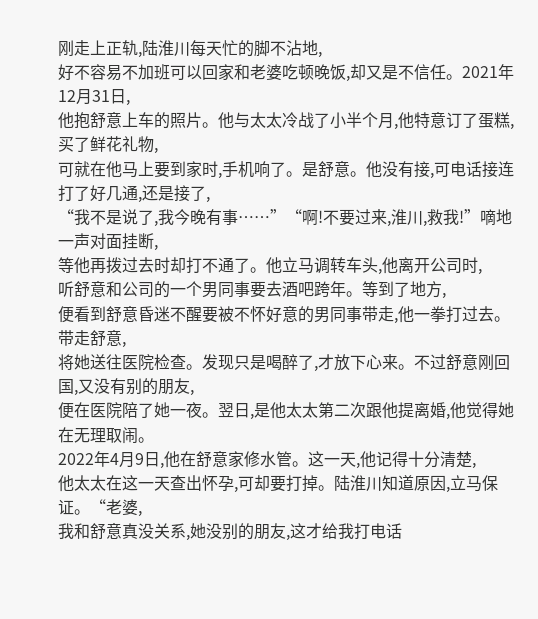刚走上正轨,陆淮川每天忙的脚不沾地,
好不容易不加班可以回家和老婆吃顿晚饭,却又是不信任。2021年12月31日,
他抱舒意上车的照片。他与太太冷战了小半个月,他特意订了蛋糕,买了鲜花礼物,
可就在他马上要到家时,手机响了。是舒意。他没有接,可电话接连打了好几通,还是接了,
“我不是说了,我今晚有事……”“啊!不要过来,淮川,救我!”嘀地一声对面挂断,
等他再拨过去时却打不通了。他立马调转车头,他离开公司时,
听舒意和公司的一个男同事要去酒吧跨年。等到了地方,
便看到舒意昏迷不醒要被不怀好意的男同事带走,他一拳打过去。带走舒意,
将她送往医院检查。发现只是喝醉了,才放下心来。不过舒意刚回国,又没有别的朋友,
便在医院陪了她一夜。翌日,是他太太第二次跟他提离婚,他觉得她在无理取闹。
2022年4月9日,他在舒意家修水管。这一天,他记得十分清楚,
他太太在这一天查出怀孕,可却要打掉。陆淮川知道原因,立马保证。“老婆,
我和舒意真没关系,她没别的朋友,这才给我打电话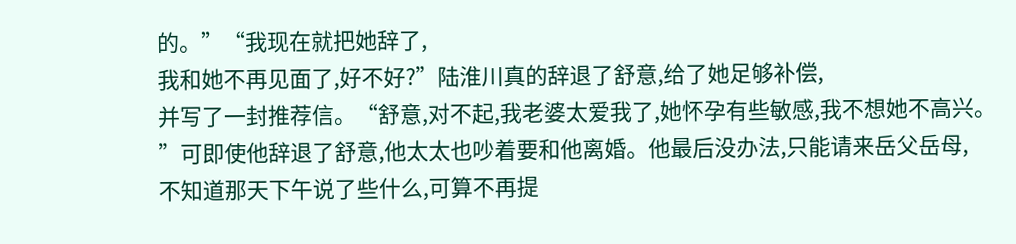的。”“我现在就把她辞了,
我和她不再见面了,好不好?”陆淮川真的辞退了舒意,给了她足够补偿,
并写了一封推荐信。“舒意,对不起,我老婆太爱我了,她怀孕有些敏感,我不想她不高兴。
”可即使他辞退了舒意,他太太也吵着要和他离婚。他最后没办法,只能请来岳父岳母,
不知道那天下午说了些什么,可算不再提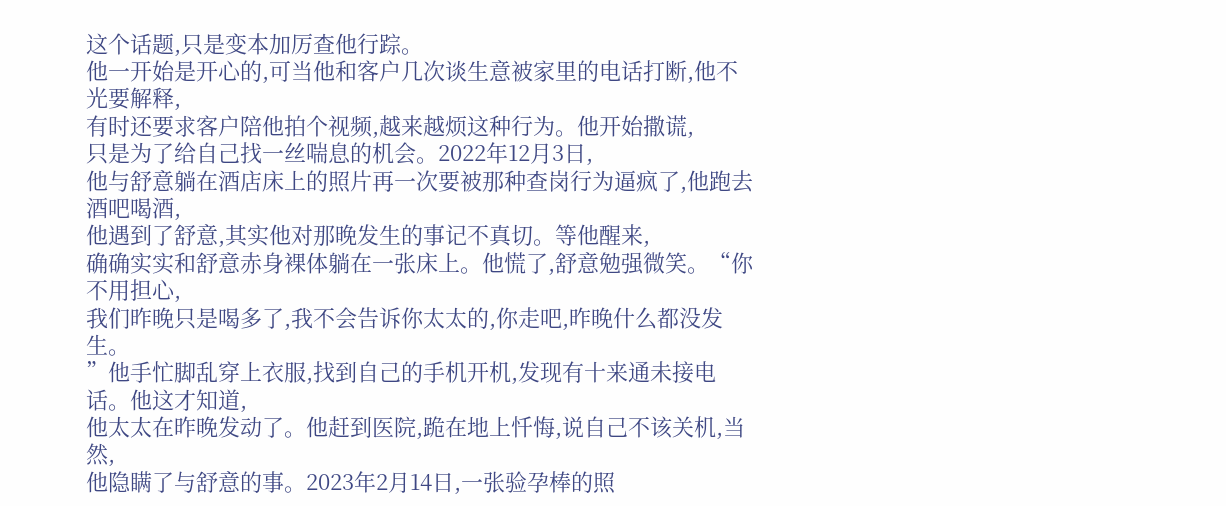这个话题,只是变本加厉查他行踪。
他一开始是开心的,可当他和客户几次谈生意被家里的电话打断,他不光要解释,
有时还要求客户陪他拍个视频,越来越烦这种行为。他开始撒谎,
只是为了给自己找一丝喘息的机会。2022年12月3日,
他与舒意躺在酒店床上的照片再一次要被那种查岗行为逼疯了,他跑去酒吧喝酒,
他遇到了舒意,其实他对那晚发生的事记不真切。等他醒来,
确确实实和舒意赤身裸体躺在一张床上。他慌了,舒意勉强微笑。“你不用担心,
我们昨晚只是喝多了,我不会告诉你太太的,你走吧,昨晚什么都没发生。
”他手忙脚乱穿上衣服,找到自己的手机开机,发现有十来通未接电话。他这才知道,
他太太在昨晚发动了。他赶到医院,跪在地上忏悔,说自己不该关机,当然,
他隐瞒了与舒意的事。2023年2月14日,一张验孕棒的照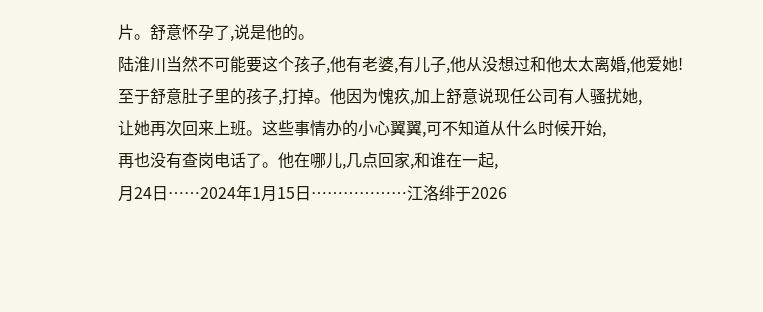片。舒意怀孕了,说是他的。
陆淮川当然不可能要这个孩子,他有老婆,有儿子,他从没想过和他太太离婚,他爱她!
至于舒意肚子里的孩子,打掉。他因为愧疚,加上舒意说现任公司有人骚扰她,
让她再次回来上班。这些事情办的小心翼翼,可不知道从什么时候开始,
再也没有查岗电话了。他在哪儿,几点回家,和谁在一起,
月24日……2024年1月15日………………江洛绯于2026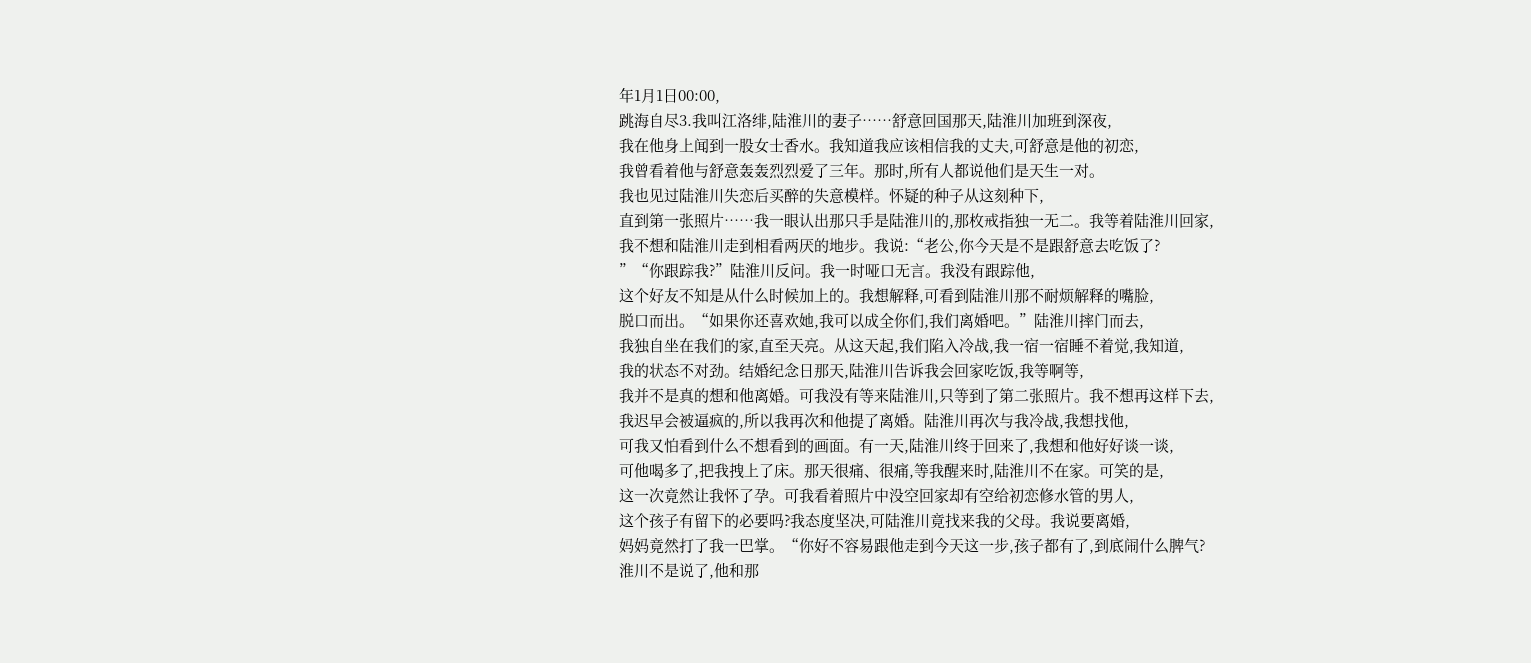年1月1日00:00,
跳海自尽3.我叫江洛绯,陆淮川的妻子……舒意回国那天,陆淮川加班到深夜,
我在他身上闻到一股女士香水。我知道我应该相信我的丈夫,可舒意是他的初恋,
我曾看着他与舒意轰轰烈烈爱了三年。那时,所有人都说他们是天生一对。
我也见过陆淮川失恋后买醉的失意模样。怀疑的种子从这刻种下,
直到第一张照片……我一眼认出那只手是陆淮川的,那枚戒指独一无二。我等着陆淮川回家,
我不想和陆淮川走到相看两厌的地步。我说:“老公,你今天是不是跟舒意去吃饭了?
”“你跟踪我?”陆淮川反问。我一时哑口无言。我没有跟踪他,
这个好友不知是从什么时候加上的。我想解释,可看到陆淮川那不耐烦解释的嘴脸,
脱口而出。“如果你还喜欢她,我可以成全你们,我们离婚吧。”陆淮川摔门而去,
我独自坐在我们的家,直至天亮。从这天起,我们陷入冷战,我一宿一宿睡不着觉,我知道,
我的状态不对劲。结婚纪念日那天,陆淮川告诉我会回家吃饭,我等啊等,
我并不是真的想和他离婚。可我没有等来陆淮川,只等到了第二张照片。我不想再这样下去,
我迟早会被逼疯的,所以我再次和他提了离婚。陆淮川再次与我冷战,我想找他,
可我又怕看到什么不想看到的画面。有一天,陆淮川终于回来了,我想和他好好谈一谈,
可他喝多了,把我拽上了床。那天很痛、很痛,等我醒来时,陆淮川不在家。可笑的是,
这一次竟然让我怀了孕。可我看着照片中没空回家却有空给初恋修水管的男人,
这个孩子有留下的必要吗?我态度坚决,可陆淮川竟找来我的父母。我说要离婚,
妈妈竟然打了我一巴掌。“你好不容易跟他走到今天这一步,孩子都有了,到底闹什么脾气?
淮川不是说了,他和那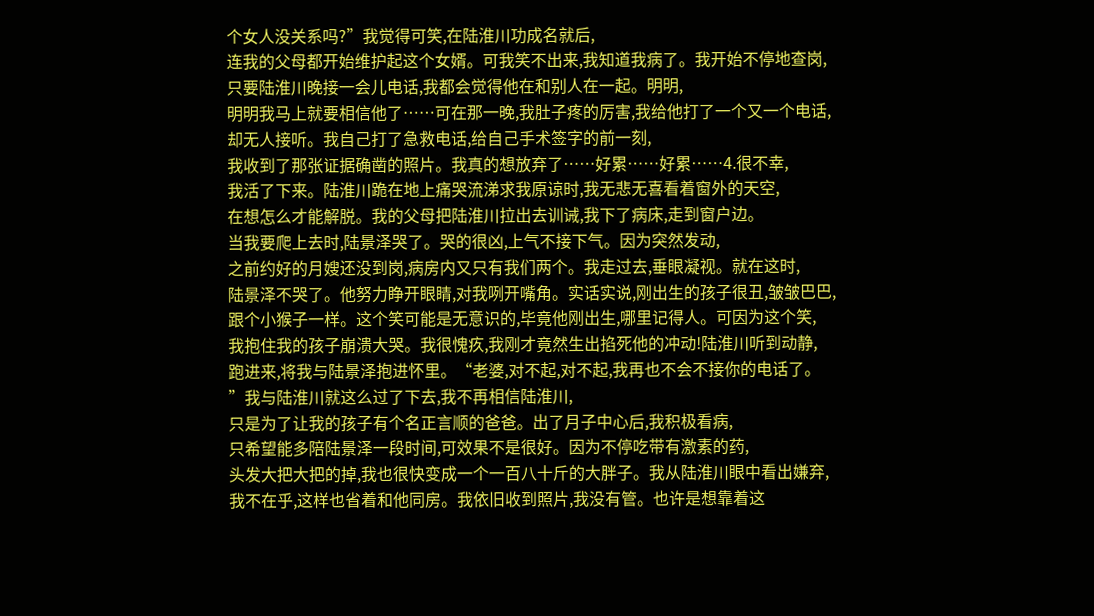个女人没关系吗?”我觉得可笑,在陆淮川功成名就后,
连我的父母都开始维护起这个女婿。可我笑不出来,我知道我病了。我开始不停地查岗,
只要陆淮川晚接一会儿电话,我都会觉得他在和别人在一起。明明,
明明我马上就要相信他了……可在那一晚,我肚子疼的厉害,我给他打了一个又一个电话,
却无人接听。我自己打了急救电话,给自己手术签字的前一刻,
我收到了那张证据确凿的照片。我真的想放弃了……好累……好累……4.很不幸,
我活了下来。陆淮川跪在地上痛哭流涕求我原谅时,我无悲无喜看着窗外的天空,
在想怎么才能解脱。我的父母把陆淮川拉出去训诫,我下了病床,走到窗户边。
当我要爬上去时,陆景泽哭了。哭的很凶,上气不接下气。因为突然发动,
之前约好的月嫂还没到岗,病房内又只有我们两个。我走过去,垂眼凝视。就在这时,
陆景泽不哭了。他努力睁开眼睛,对我咧开嘴角。实话实说,刚出生的孩子很丑,皱皱巴巴,
跟个小猴子一样。这个笑可能是无意识的,毕竟他刚出生,哪里记得人。可因为这个笑,
我抱住我的孩子崩溃大哭。我很愧疚,我刚才竟然生出掐死他的冲动!陆淮川听到动静,
跑进来,将我与陆景泽抱进怀里。“老婆,对不起,对不起,我再也不会不接你的电话了。
”我与陆淮川就这么过了下去,我不再相信陆淮川,
只是为了让我的孩子有个名正言顺的爸爸。出了月子中心后,我积极看病,
只希望能多陪陆景泽一段时间,可效果不是很好。因为不停吃带有激素的药,
头发大把大把的掉,我也很快变成一个一百八十斤的大胖子。我从陆淮川眼中看出嫌弃,
我不在乎,这样也省着和他同房。我依旧收到照片,我没有管。也许是想靠着这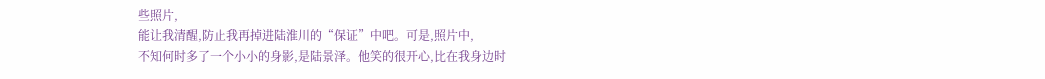些照片,
能让我清醒,防止我再掉进陆淮川的“保证”中吧。可是,照片中,
不知何时多了一个小小的身影,是陆景泽。他笑的很开心,比在我身边时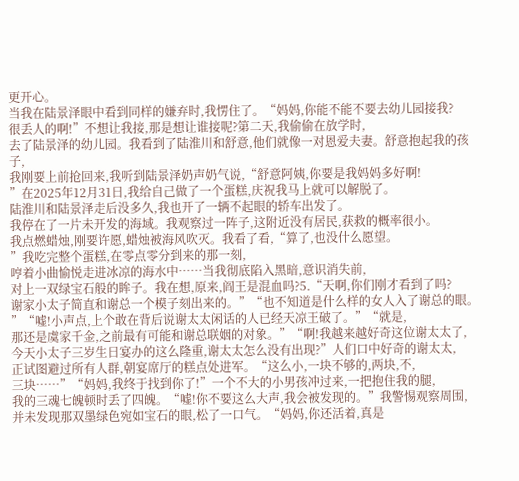更开心。
当我在陆景泽眼中看到同样的嫌弃时,我愣住了。“妈妈,你能不能不要去幼儿园接我?
很丢人的啊!”不想让我接,那是想让谁接呢?第二天,我偷偷在放学时,
去了陆景泽的幼儿园。我看到了陆淮川和舒意,他们就像一对恩爱夫妻。舒意抱起我的孩子,
我刚要上前抢回来,我听到陆景泽奶声奶气说,“舒意阿姨,你要是我妈妈多好啊!
”在2025年12月31日,我给自己做了一个蛋糕,庆祝我马上就可以解脱了。
陆淮川和陆景泽走后没多久,我也开了一辆不起眼的轿车出发了。
我停在了一片未开发的海域。我观察过一阵子,这附近没有居民,获救的概率很小。
我点燃蜡烛,刚要许愿,蜡烛被海风吹灭。我看了看,“算了,也没什么愿望。
”我吃完整个蛋糕,在零点零分到来的那一刻,
哼着小曲愉悦走进冰凉的海水中……当我彻底陷入黑暗,意识消失前,
对上一双绿宝石般的眸子。我在想,原来,阎王是混血吗?5.“天啊,你们刚才看到了吗?
谢家小太子简直和谢总一个模子刻出来的。”“也不知道是什么样的女人入了谢总的眼。
”“嘘!小声点,上个敢在背后说谢太太闲话的人已经天凉王破了。”“就是,
那还是虞家千金,之前最有可能和谢总联姻的对象。”“啊!我越来越好奇这位谢太太了,
今天小太子三岁生日宴办的这么隆重,谢太太怎么没有出现?”人们口中好奇的谢太太,
正试图避过所有人群,朝宴席厅的糕点处进军。“这么小,一块不够的,两块,不,
三块……”“妈妈,我终于找到你了!”一个不大的小男孩冲过来,一把抱住我的腿,
我的三魂七魄顿时丢了四魄。“嘘!你不要这么大声,我会被发现的。”我警惕观察周围,
并未发现那双墨绿色宛如宝石的眼,松了一口气。“妈妈,你还活着,真是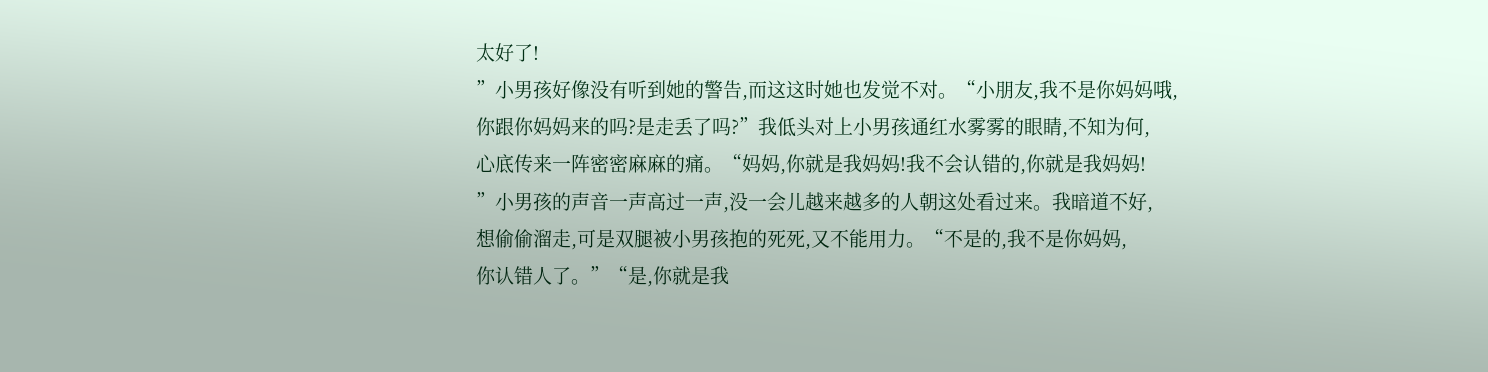太好了!
”小男孩好像没有听到她的警告,而这这时她也发觉不对。“小朋友,我不是你妈妈哦,
你跟你妈妈来的吗?是走丢了吗?”我低头对上小男孩通红水雾雾的眼睛,不知为何,
心底传来一阵密密麻麻的痛。“妈妈,你就是我妈妈!我不会认错的,你就是我妈妈!
”小男孩的声音一声高过一声,没一会儿越来越多的人朝这处看过来。我暗道不好,
想偷偷溜走,可是双腿被小男孩抱的死死,又不能用力。“不是的,我不是你妈妈,
你认错人了。”“是,你就是我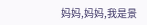妈妈,妈妈,我是景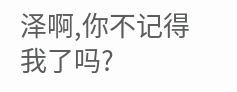泽啊,你不记得我了吗?